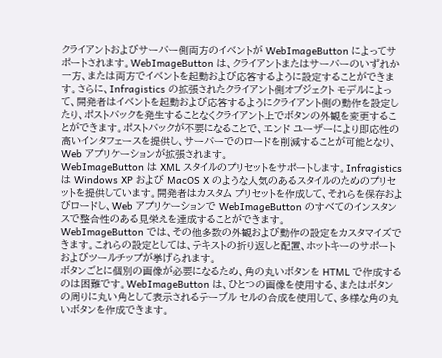クライアントおよびサーバー側両方のイベントが WebImageButton によってサポートされます。WebImageButton は、クライアントまたはサーバーのいずれか一方、または両方でイベントを起動および応答するように設定することができます。さらに、Infragistics の拡張されたクライアント側オブジェクト モデルによって、開発者はイベントを起動および応答するようにクライアント側の動作を設定したり、ポストバックを発生することなくクライアント上でボタンの外観を変更することができます。ポストバックが不要になることで、エンド ユーザーにより即応性の高いインタフェースを提供し、サーバーでのロードを削減することが可能となり、Web アプリケーションが拡張されます。
WebImageButton は XML スタイルのプリセットをサポートします。Infragistics は Windows XP および MacOS X のような人気のあるスタイルのためのプリセットを提供しています。開発者はカスタム プリセットを作成して、それらを保存およびロードし、Web アプリケーションで WebImageButton のすべてのインスタンスで整合性のある見栄えを達成することができます。
WebImageButton では、その他多数の外観および動作の設定をカスタマイズできます。これらの設定としては、テキストの折り返しと配置、ホットキーのサポートおよびツールチップが挙げられます。
ボタンごとに個別の画像が必要になるため、角の丸いボタンを HTML で作成するのは困難です。WebImageButton は、ひとつの画像を使用する、またはボタンの周りに丸い角として表示されるテーブル セルの合成を使用して、多様な角の丸いボタンを作成できます。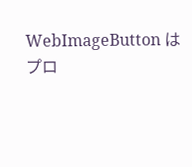WebImageButton はプロ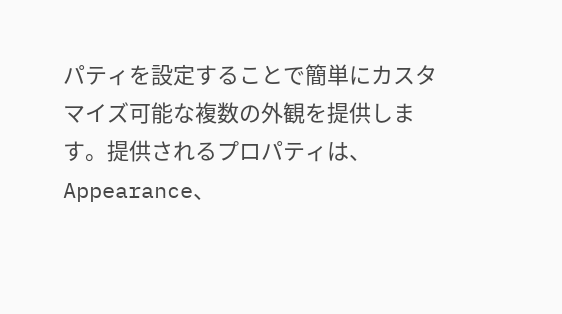パティを設定することで簡単にカスタマイズ可能な複数の外観を提供します。提供されるプロパティは、Appearance、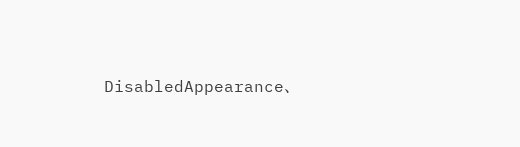DisabledAppearance、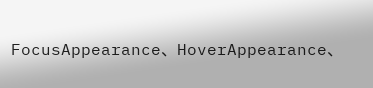FocusAppearance、HoverAppearance、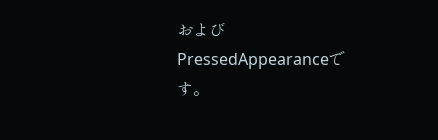および PressedAppearanceです。